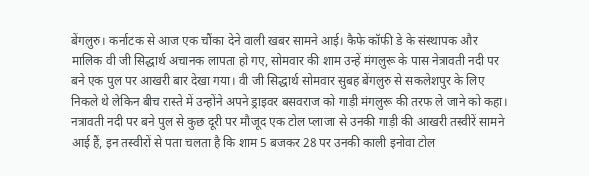बेंगलुरु। कर्नाटक से आज एक चौंका देने वाली खबर सामने आई। कैफे कॉफी डे के संस्थापक और मालिक वी जी सिद्धार्थ अचानक लापता हो गए, सोमवार की शाम उन्हें मंगलुरू के पास नेत्रावती नदी पर बने एक पुल पर आखरी बार देखा गया। वी जी सिद्धार्थ सोमवार सुबह बेंगलुरु से सकलेशपुर के लिए निकले थे लेकिन बीच रास्ते में उन्होंने अपने ड्राइवर बसवराज को गाड़ी मंगलुरू की तरफ ले जाने को कहा।
नत्रावती नदी पर बने पुल से कुछ दूरी पर मौजूद एक टोल प्लाजा से उनकी गाड़ी की आखरी तस्वीरें सामने आई हैं, इन तस्वीरों से पता चलता है कि शाम 5 बजकर 28 पर उनकी काली इनोवा टोल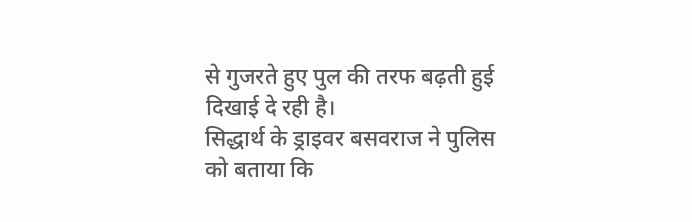से गुजरते हुए पुल की तरफ बढ़ती हुई दिखाई दे रही है।
सिद्धार्थ के ड्राइवर बसवराज ने पुलिस को बताया कि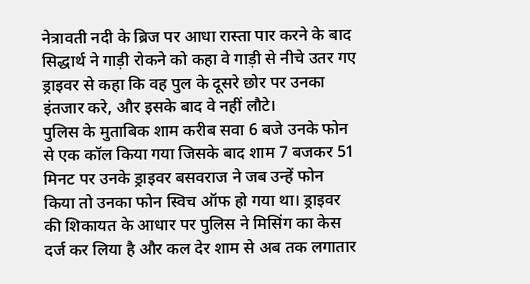नेत्रावती नदी के ब्रिज पर आधा रास्ता पार करने के बाद सिद्धार्थ ने गाड़ी रोकने को कहा वे गाड़ी से नीचे उतर गए ड्राइवर से कहा कि वह पुल के दूसरे छोर पर उनका इंतजार करे, और इसके बाद वे नहीं लौटे।
पुलिस के मुताबिक शाम करीब सवा 6 बजे उनके फोन से एक कॉल किया गया जिसके बाद शाम 7 बजकर 51 मिनट पर उनके ड्राइवर बसवराज ने जब उन्हें फोन किया तो उनका फोन स्विच ऑफ हो गया था। ड्राइवर की शिकायत के आधार पर पुलिस ने मिसिंग का केस दर्ज कर लिया है और कल देर शाम से अब तक लगातार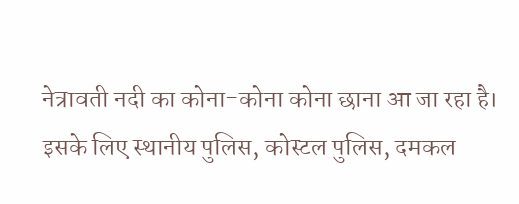नेत्रावती नदी का कोना-कोना कोना छाना आ जा रहा है।
इसके लिए स्थानीय पुलिस, कोस्टल पुलिस, दमकल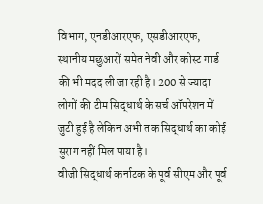विभाग, एनडीआरएफ, एसडीआरएफ, स्थानीय मछुआरों समेत नेवी और कोस्ट गार्ड की भी मदद ली जा रही है। 200 से ज्यादा लोगों की टीम सिद्धार्थ के सर्च ऑपरेशन में जुटी हुई है लेकिन अभी तक सिद्धार्थ का कोई सुराग नहीं मिल पाया है।
वीजी सिद्धार्थ कर्नाटक के पूर्व सीएम और पूर्व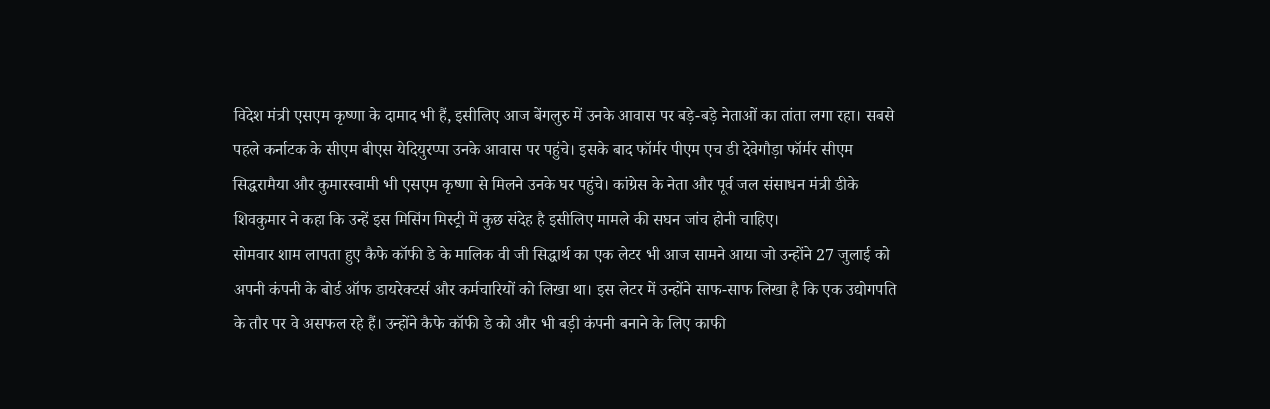विदेश मंत्री एसएम कृष्णा के दामाद भी हैं, इसीलिए आज बेंगलुरु में उनके आवास पर बड़े-बड़े नेताओं का तांता लगा रहा। सबसे पहले कर्नाटक के सीएम बीएस येदियुरप्पा उनके आवास पर पहुंचे। इसके बाद फॉर्मर पीएम एच डी देवेगौड़ा फॉर्मर सीएम सिद्धरामैया और कुमारस्वामी भी एसएम कृष्णा से मिलने उनके घर पहुंचे। कांग्रेस के नेता और पूर्व जल संसाधन मंत्री डीके शिवकुमार ने कहा कि उन्हें इस मिसिंग मिस्ट्री में कुछ संदेह है इसीलिए मामले की सघन जांच होनी चाहिए।
सोमवार शाम लापता हुए कैफे कॉफी डे के मालिक वी जी सिद्धार्थ का एक लेटर भी आज सामने आया जो उन्होंने 27 जुलाई को अपनी कंपनी के बोर्ड ऑफ डायरेक्टर्स और कर्मचारियों को लिखा था। इस लेटर में उन्होंने साफ-साफ लिखा है कि एक उद्योगपति के तौर पर वे असफल रहे हैं। उन्होंने कैफे कॉफी डे को और भी बड़ी कंपनी बनाने के लिए काफी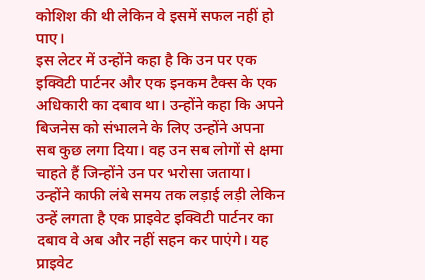कोशिश की थी लेकिन वे इसमें सफल नहीं हो पाए।
इस लेटर में उन्होंने कहा है कि उन पर एक इक्विटी पार्टनर और एक इनकम टैक्स के एक अधिकारी का दबाव था। उन्होंने कहा कि अपने बिजनेस को संभालने के लिए उन्होंने अपना सब कुछ लगा दिया। वह उन सब लोगों से क्षमा चाहते हैं जिन्होंने उन पर भरोसा जताया। उन्होंने काफी लंबे समय तक लड़ाई लड़ी लेकिन उन्हें लगता है एक प्राइवेट इक्विटी पार्टनर का दबाव वे अब और नहीं सहन कर पाएंगे। यह प्राइवेट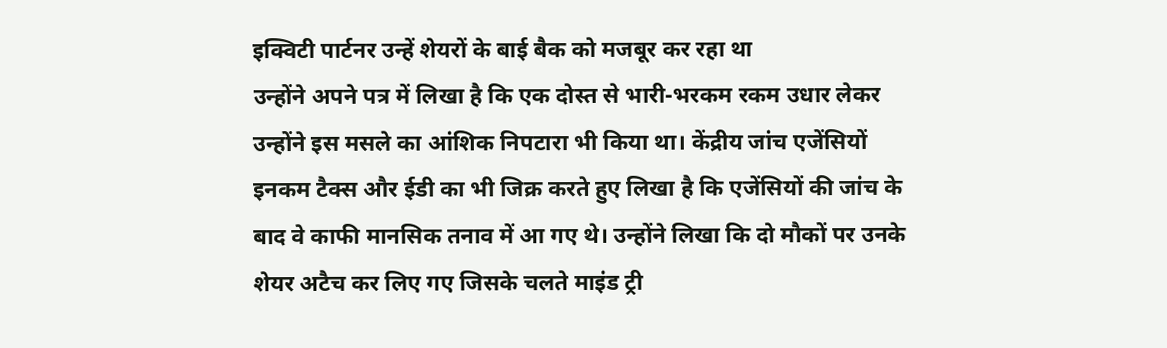इक्विटी पार्टनर उन्हें शेयरों के बाई बैक को मजबूर कर रहा था
उन्होंने अपने पत्र में लिखा है कि एक दोस्त से भारी-भरकम रकम उधार लेकर उन्होंने इस मसले का आंशिक निपटारा भी किया था। केंद्रीय जांच एजेंसियों इनकम टैक्स और ईडी का भी जिक्र करते हुए लिखा है कि एजेंसियों की जांच के बाद वे काफी मानसिक तनाव में आ गए थे। उन्होंने लिखा कि दो मौकों पर उनके शेयर अटैच कर लिए गए जिसके चलते माइंड ट्री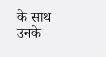के साथ उनके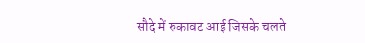सौदे में रुकावट आई जिसके चलते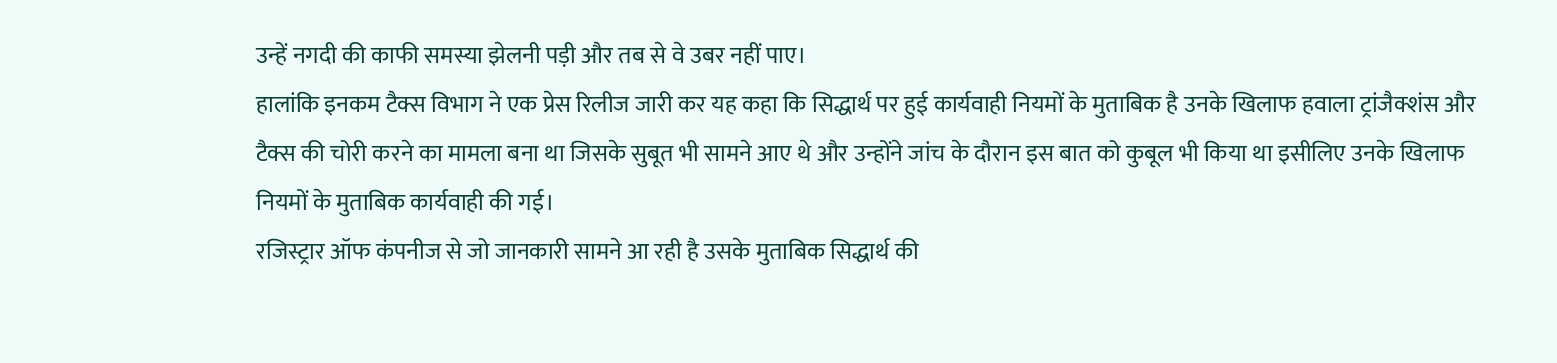उन्हें नगदी की काफी समस्या झेलनी पड़ी और तब से वे उबर नहीं पाए।
हालांकि इनकम टैक्स विभाग ने एक प्रेस रिलीज जारी कर यह कहा कि सिद्धार्थ पर हुई कार्यवाही नियमों के मुताबिक है उनके खिलाफ हवाला ट्रांजैक्शंस और टैक्स की चोरी करने का मामला बना था जिसके सुबूत भी सामने आए थे और उन्होंने जांच के दौरान इस बात को कुबूल भी किया था इसीलिए उनके खिलाफ नियमों के मुताबिक कार्यवाही की गई।
रजिस्ट्रार ऑफ कंपनीज से जो जानकारी सामने आ रही है उसके मुताबिक सिद्धार्थ की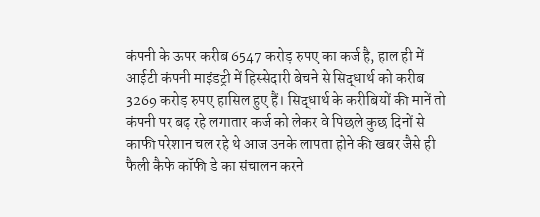कंपनी के ऊपर करीब 6547 करोड़ रुपए का कर्ज है, हाल ही में आईटी कंपनी माइंडट्री में हिस्सेदारी बेचने से सिद्धार्थ को करीब 3269 करोड़ रुपए हासिल हुए हैं। सिद्धार्थ के करीबियों की मानें तो कंपनी पर बढ़ रहे लगातार कर्ज को लेकर वे पिछले कुछ दिनों से काफी परेशान चल रहे थे आज उनके लापता होने की खबर जैसे ही फैली कैफे कॉफी डे का संचालन करने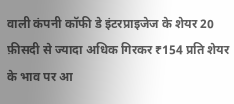वाली कंपनी कॉफी डे इंटरप्राइजेज के शेयर 20 फ़ीसदी से ज्यादा अधिक गिरकर ₹154 प्रति शेयर के भाव पर आ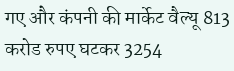गए और कंपनी की मार्केट वैल्यू 813 करोड रुपए घटकर 3254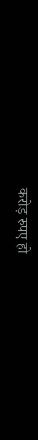करोड़ रुपए हो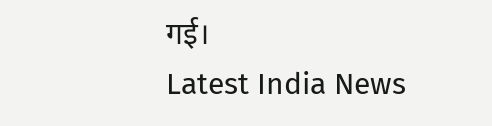गई।
Latest India News